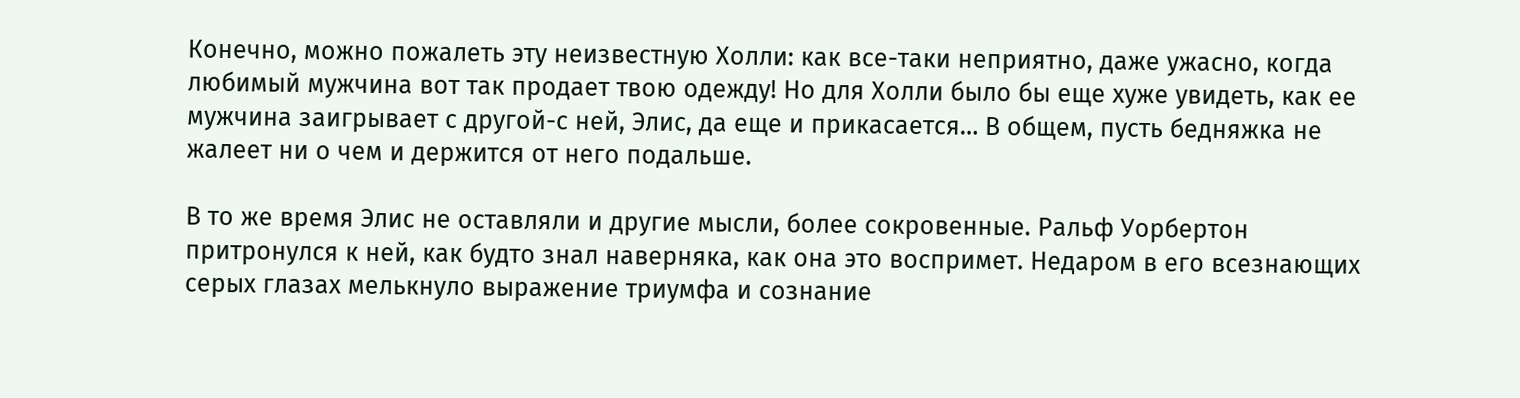Конечно, можно пожалеть эту неизвестную Холли: как все-таки неприятно, даже ужасно, когда любимый мужчина вот так продает твою одежду! Но для Холли было бы еще хуже увидеть, как ее мужчина заигрывает с другой-с ней, Элис, да еще и прикасается… В общем, пусть бедняжка не жалеет ни о чем и держится от него подальше.

В то же время Элис не оставляли и другие мысли, более сокровенные. Ральф Уорбертон притронулся к ней, как будто знал наверняка, как она это воспримет. Недаром в его всезнающих серых глазах мелькнуло выражение триумфа и сознание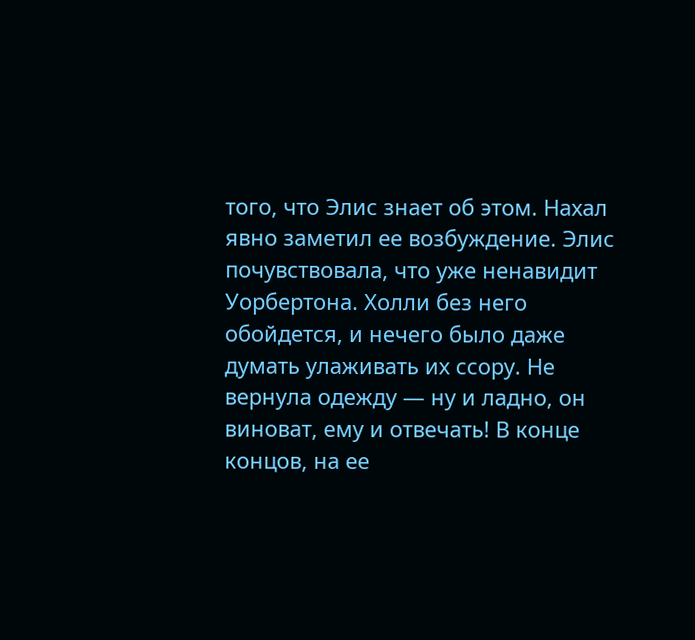того, что Элис знает об этом. Нахал явно заметил ее возбуждение. Элис почувствовала, что уже ненавидит Уорбертона. Холли без него обойдется, и нечего было даже думать улаживать их ссору. Не вернула одежду — ну и ладно, он виноват, ему и отвечать! В конце концов, на ее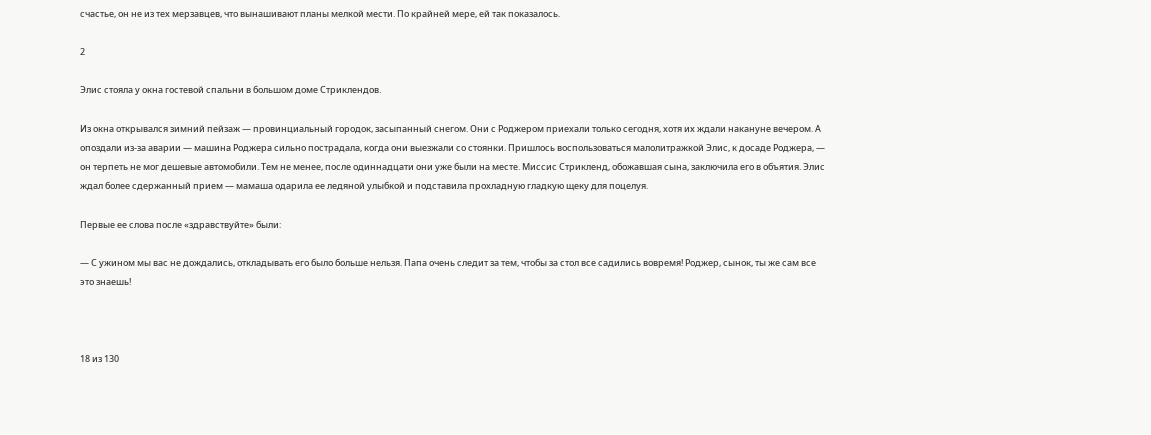счастье, он не из тех мерзавцев, что вынашивают планы мелкой мести. По крайней мере, ей так показалось.

2

Элис стояла у окна гостевой спальни в большом доме Стриклендов.

Из окна открывался зимний пейзаж — провинциальный городок, засыпанный снегом. Они с Роджером приехали только сегодня, хотя их ждали накануне вечером. А опоздали из-за аварии — машина Роджера сильно пострадала, когда они выезжали со стоянки. Пришлось воспользоваться малолитражкой Элис, к досаде Роджера, — он терпеть не мог дешевые автомобили. Тем не менее, после одиннадцати они уже были на месте. Миссис Стрикленд, обожавшая сына, заключила его в объятия. Элис ждал более сдержанный прием — мамаша одарила ее ледяной улыбкой и подставила прохладную гладкую щеку для поцелуя.

Первые ее слова после «здравствуйте» были:

— С ужином мы вас не дождались, откладывать его было больше нельзя. Папа очень следит за тем, чтобы за стол все садились вовремя! Роджер, сынок, ты же сам все это знаешь!



18 из 130